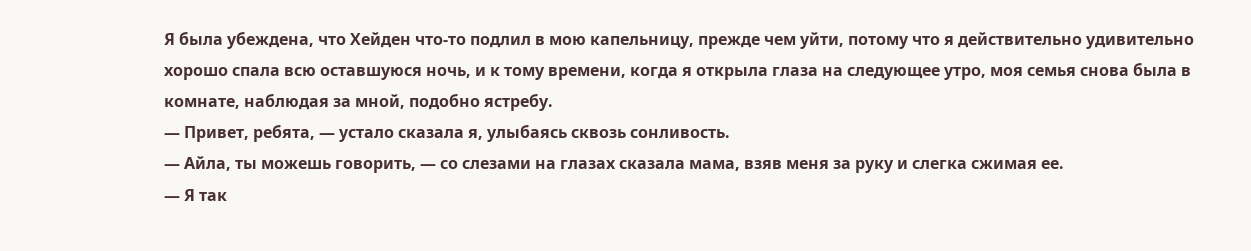Я была убеждена, что Хейден что-то подлил в мою капельницу, прежде чем уйти, потому что я действительно удивительно хорошо спала всю оставшуюся ночь, и к тому времени, когда я открыла глаза на следующее утро, моя семья снова была в комнате, наблюдая за мной, подобно ястребу.
― Привет, ребята, ― устало сказала я, улыбаясь сквозь сонливость.
― Айла, ты можешь говорить, ― со слезами на глазах сказала мама, взяв меня за руку и слегка сжимая ее.
― Я так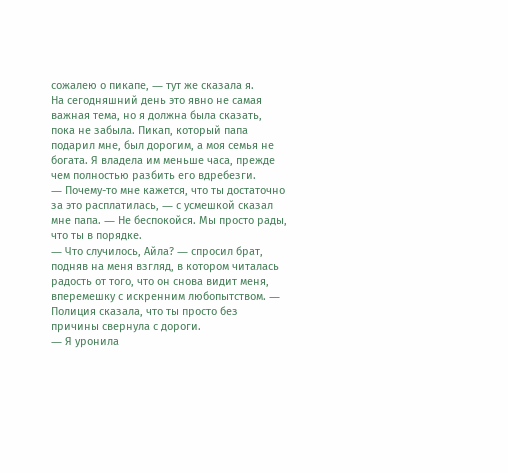сожалею о пикапе, ― тут же сказала я.
На сегодняшний день это явно не самая важная тема, но я должна была сказать, пока не забыла. Пикап, который папа подарил мне, был дорогим, а моя семья не богата. Я владела им меньше часа, прежде чем полностью разбить его вдребезги.
― Почему-то мне кажется, что ты достаточно за это расплатилась, ― с усмешкой сказал мне папа. ― Не беспокойся. Мы просто рады, что ты в порядке.
― Что случилось, Айла? ― спросил брат, подняв на меня взгляд, в котором читалась радость от того, что он снова видит меня, вперемешку с искренним любопытством. ― Полиция сказала, что ты просто без причины свернула с дороги.
― Я уронила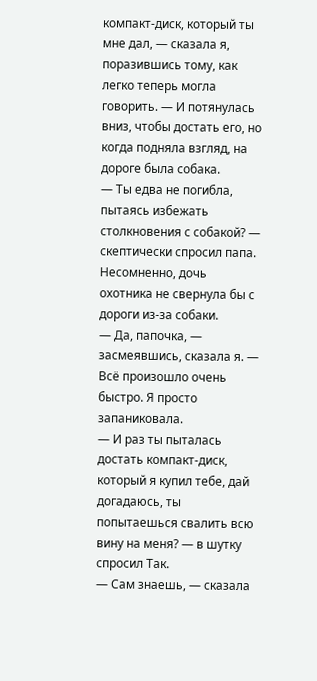компакт-диск, который ты мне дал, ― сказала я, поразившись тому, как легко теперь могла говорить. ― И потянулась вниз, чтобы достать его, но когда подняла взгляд, на дороге была собака.
― Ты едва не погибла, пытаясь избежать столкновения с собакой? ― скептически спросил папа.
Несомненно, дочь охотника не свернула бы с дороги из-за собаки.
― Да, папочка, ― засмеявшись, сказала я. ― Всё произошло очень быстро. Я просто запаниковала.
― И раз ты пыталась достать компакт-диск, который я купил тебе, дай догадаюсь, ты попытаешься свалить всю вину на меня? ― в шутку спросил Так.
― Сам знаешь, ― сказала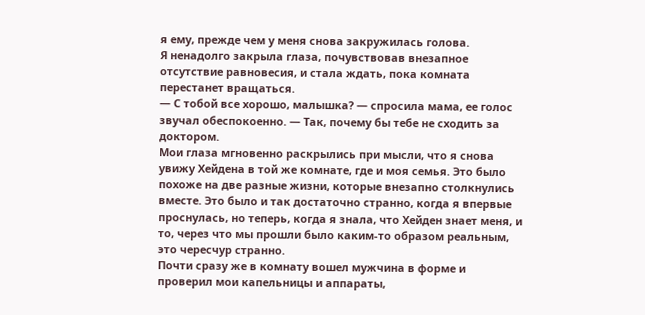я ему, прежде чем у меня снова закружилась голова.
Я ненадолго закрыла глаза, почувствовав внезапное отсутствие равновесия, и стала ждать, пока комната перестанет вращаться.
― С тобой все хорошо, малышка? ― спросила мама, ее голос звучал обеспокоенно. ― Так, почему бы тебе не сходить за доктором.
Мои глаза мгновенно раскрылись при мысли, что я снова увижу Хейдена в той же комнате, где и моя семья. Это было похоже на две разные жизни, которые внезапно столкнулись вместе. Это было и так достаточно странно, когда я впервые проснулась, но теперь, когда я знала, что Хейден знает меня, и то, через что мы прошли было каким-то образом реальным, это чересчур странно.
Почти сразу же в комнату вошел мужчина в форме и проверил мои капельницы и аппараты,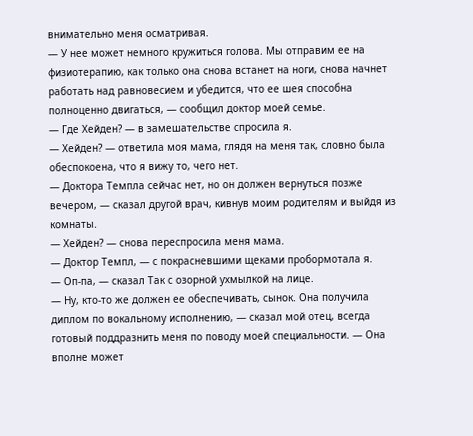внимательно меня осматривая.
― У нее может немного кружиться голова. Мы отправим ее на физиотерапию, как только она снова встанет на ноги, снова начнет работать над равновесием и убедится, что ее шея способна полноценно двигаться, ― сообщил доктор моей семье.
― Где Хейден? ― в замешательстве спросила я.
― Хейден? ― ответила моя мама, глядя на меня так, словно была обеспокоена, что я вижу то, чего нет.
― Доктора Темпла сейчас нет, но он должен вернуться позже вечером, ― сказал другой врач, кивнув моим родителям и выйдя из комнаты.
― Хейден? ― снова переспросила меня мама.
― Доктор Темпл, ― с покрасневшими щеками пробормотала я.
― Оп-па, ― сказал Так с озорной ухмылкой на лице.
― Ну, кто-то же должен ее обеспечивать, сынок. Она получила диплом по вокальному исполнению, ― сказал мой отец, всегда готовый поддразнить меня по поводу моей специальности. ― Она вполне может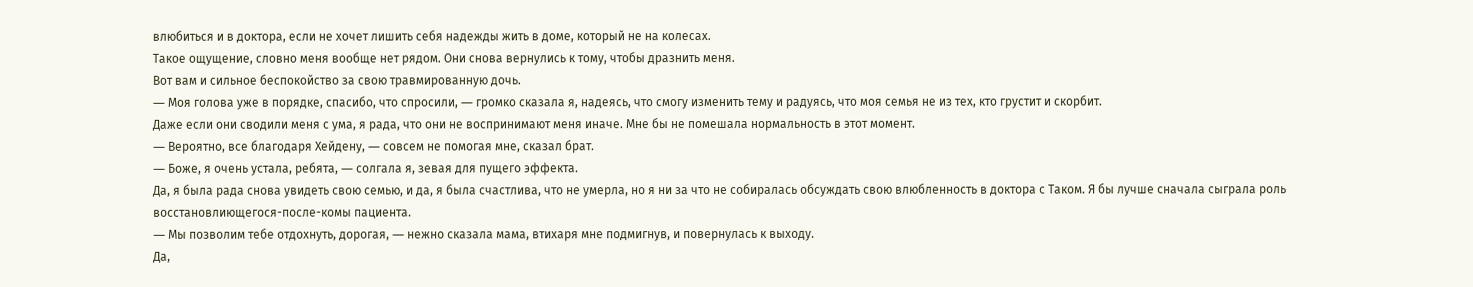влюбиться и в доктора, если не хочет лишить себя надежды жить в доме, который не на колесах.
Такое ощущение, словно меня вообще нет рядом. Они снова вернулись к тому, чтобы дразнить меня.
Вот вам и сильное беспокойство за свою травмированную дочь.
― Моя голова уже в порядке, спасибо, что спросили, ― громко сказала я, надеясь, что смогу изменить тему и радуясь, что моя семья не из тех, кто грустит и скорбит.
Даже если они сводили меня с ума, я рада, что они не воспринимают меня иначе. Мне бы не помешала нормальность в этот момент.
― Вероятно, все благодаря Хейдену, ― совсем не помогая мне, сказал брат.
― Боже, я очень устала, ребята, ― солгала я, зевая для пущего эффекта.
Да, я была рада снова увидеть свою семью, и да, я была счастлива, что не умерла, но я ни за что не собиралась обсуждать свою влюбленность в доктора с Таком. Я бы лучше сначала сыграла роль восстановлиющегося-после-комы пациента.
― Мы позволим тебе отдохнуть, дорогая, ― нежно сказала мама, втихаря мне подмигнув, и повернулась к выходу.
Да,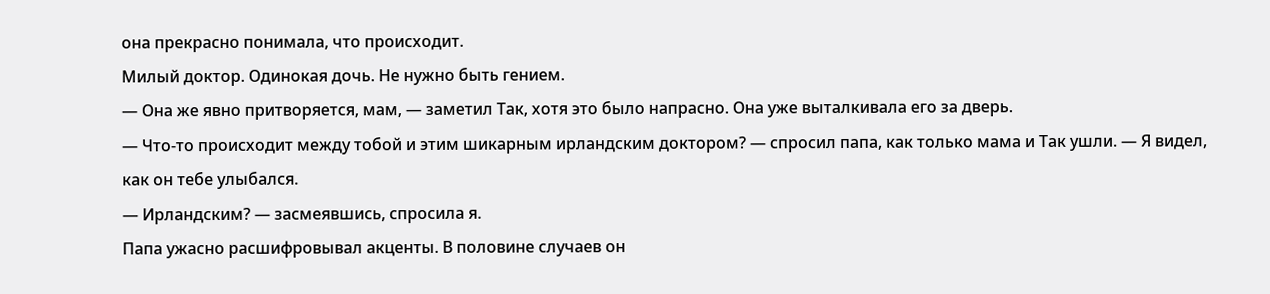она прекрасно понимала, что происходит.
Милый доктор. Одинокая дочь. Не нужно быть гением.
― Она же явно притворяется, мам, ― заметил Так, хотя это было напрасно. Она уже выталкивала его за дверь.
― Что-то происходит между тобой и этим шикарным ирландским доктором? ― спросил папа, как только мама и Так ушли. ― Я видел, как он тебе улыбался.
― Ирландским? ― засмеявшись, спросила я.
Папа ужасно расшифровывал акценты. В половине случаев он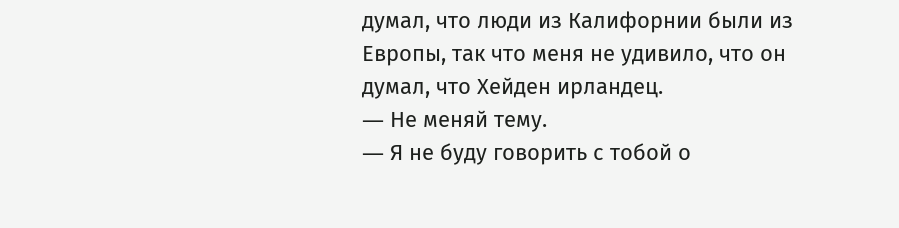думал, что люди из Калифорнии были из Европы, так что меня не удивило, что он думал, что Хейден ирландец.
― Не меняй тему.
― Я не буду говорить с тобой о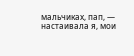мальчиках, пап, ― настаивала я, мои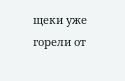щеки уже горели от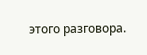этого разговора.